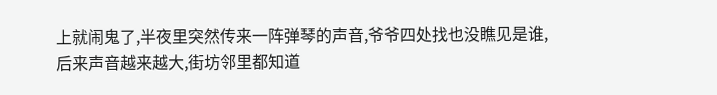上就闹鬼了,半夜里突然传来一阵弹琴的声音,爷爷四处找也没瞧见是谁,后来声音越来越大,街坊邻里都知道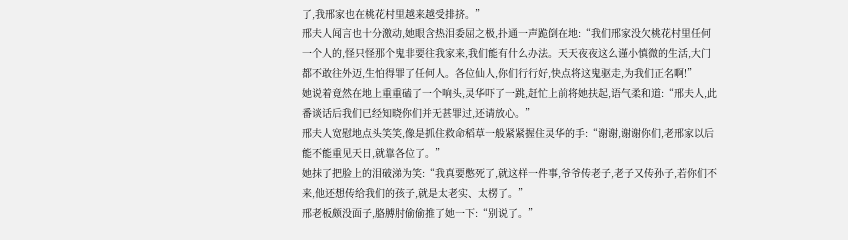了,我邢家也在桃花村里越来越受排挤。”
邢夫人闻言也十分激动,她眼含热泪委屈之极,扑通一声跪倒在地:“我们邢家没欠桃花村里任何一个人的,怪只怪那个鬼非要往我家来,我们能有什么办法。天天夜夜这么谨小慎微的生活,大门都不敢往外迈,生怕得罪了任何人。各位仙人,你们行行好,快点将这鬼驱走,为我们正名啊!”
她说着竟然在地上重重磕了一个响头,灵华吓了一跳,赶忙上前将她扶起,语气柔和道:“邢夫人,此番谈话后我们已经知晓你们并无甚罪过,还请放心。”
邢夫人宽慰地点头笑笑,像是抓住救命稻草一般紧紧握住灵华的手:“谢谢,谢谢你们,老邢家以后能不能重见天日,就靠各位了。”
她抹了把脸上的泪破涕为笑:“我真要憋死了,就这样一件事,爷爷传老子,老子又传孙子,若你们不来,他还想传给我们的孩子,就是太老实、太楞了。”
邢老板颇没面子,胳膊肘偷偷推了她一下:“别说了。”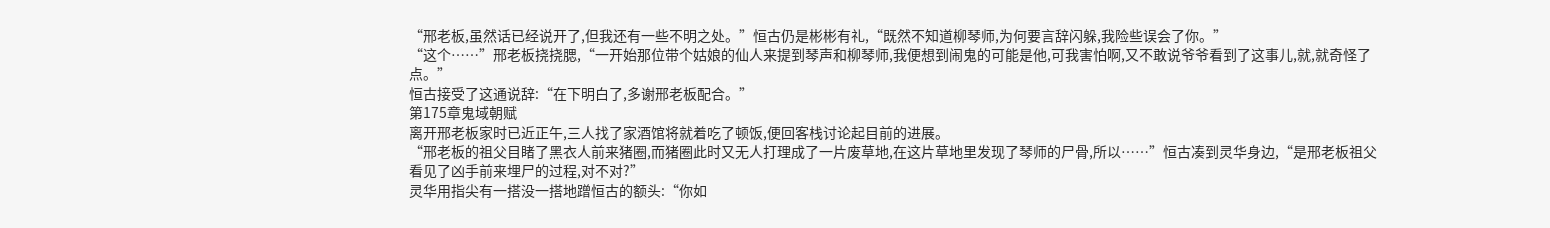“邢老板,虽然话已经说开了,但我还有一些不明之处。”恒古仍是彬彬有礼,“既然不知道柳琴师,为何要言辞闪躲,我险些误会了你。”
“这个……”邢老板挠挠腮,“一开始那位带个姑娘的仙人来提到琴声和柳琴师,我便想到闹鬼的可能是他,可我害怕啊,又不敢说爷爷看到了这事儿,就,就奇怪了点。”
恒古接受了这通说辞:“在下明白了,多谢邢老板配合。”
第175章鬼域朝赋
离开邢老板家时已近正午,三人找了家酒馆将就着吃了顿饭,便回客栈讨论起目前的进展。
“邢老板的祖父目睹了黑衣人前来猪圈,而猪圈此时又无人打理成了一片废草地,在这片草地里发现了琴师的尸骨,所以……”恒古凑到灵华身边,“是邢老板祖父看见了凶手前来埋尸的过程,对不对?”
灵华用指尖有一搭没一搭地蹭恒古的额头:“你如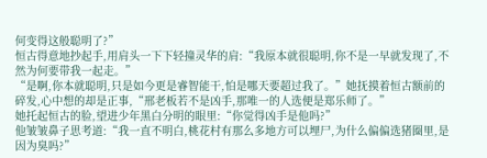何变得这般聪明了?”
恒古得意地抄起手,用肩头一下下轻撞灵华的肩:“我原本就很聪明,你不是一早就发现了,不然为何要带我一起走。”
“是啊,你本就聪明,只是如今更是睿智能干,怕是哪天要超过我了。”她抚摸着恒古额前的碎发,心中想的却是正事,“邢老板若不是凶手,那唯一的人选便是郑乐师了。”
她托起恒古的脸,望进少年黑白分明的眼里:“你觉得凶手是他吗?”
他皱皱鼻子思考道:“我一直不明白,桃花村有那么多地方可以埋尸,为什么偏偏选猪圈里,是因为臭吗?”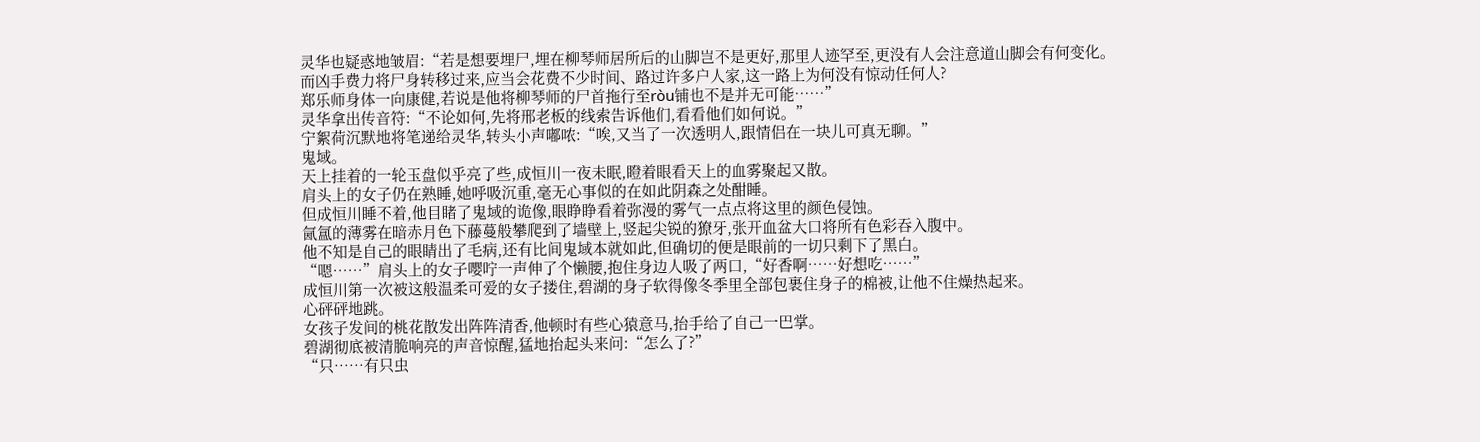灵华也疑惑地皱眉:“若是想要埋尸,埋在柳琴师居所后的山脚岂不是更好,那里人迹罕至,更没有人会注意道山脚会有何变化。
而凶手费力将尸身转移过来,应当会花费不少时间、路过许多户人家,这一路上为何没有惊动任何人?
郑乐师身体一向康健,若说是他将柳琴师的尸首拖行至ròu铺也不是并无可能……”
灵华拿出传音符:“不论如何,先将邢老板的线索告诉他们,看看他们如何说。”
宁絮荷沉默地将笔递给灵华,转头小声嘟哝:“唉,又当了一次透明人,跟情侣在一块儿可真无聊。”
鬼域。
天上挂着的一轮玉盘似乎亮了些,成恒川一夜未眠,瞪着眼看天上的血雾聚起又散。
肩头上的女子仍在熟睡,她呼吸沉重,毫无心事似的在如此阴森之处酣睡。
但成恒川睡不着,他目睹了鬼域的诡像,眼睁睁看着弥漫的雾气一点点将这里的颜色侵蚀。
氤氲的薄雾在暗赤月色下藤蔓般攀爬到了墙壁上,竖起尖锐的獠牙,张开血盆大口将所有色彩吞入腹中。
他不知是自己的眼睛出了毛病,还有比间鬼域本就如此,但确切的便是眼前的一切只剩下了黑白。
“嗯……”肩头上的女子嘤咛一声伸了个懒腰,抱住身边人吸了两口,“好香啊……好想吃……”
成恒川第一次被这般温柔可爱的女子搂住,碧湖的身子软得像冬季里全部包裹住身子的棉被,让他不住燥热起来。
心砰砰地跳。
女孩子发间的桃花散发出阵阵清香,他顿时有些心猿意马,抬手给了自己一巴掌。
碧湖彻底被清脆响亮的声音惊醒,猛地抬起头来问:“怎么了?”
“只……有只虫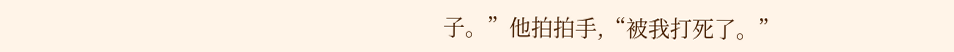子。”他拍拍手,“被我打死了。”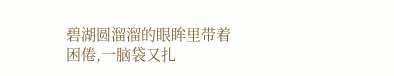碧湖圆溜溜的眼眸里带着困倦,一脑袋又扎